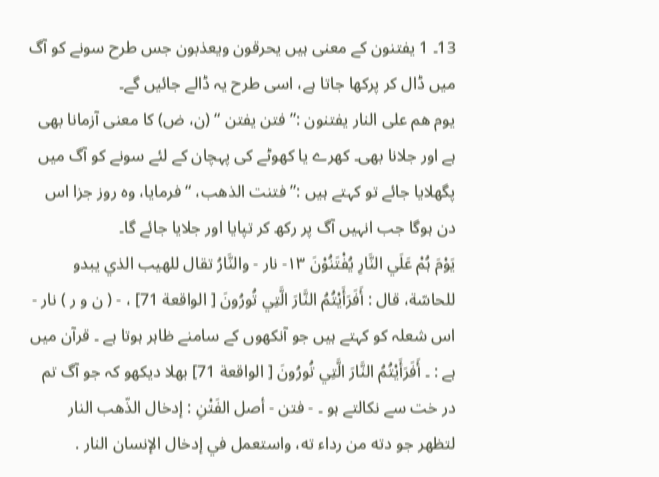13۔ 1 یفتنون کے معنی ہیں یحرقون ویعذبون جس طرح سونے کو آگ میں ڈال کر پرکھا جاتا ہے، اسی طرح یہ ڈالے جائیں گے۔
یوم ھم علی النار یفتنون :” فتن یفتن “ (ن، ض) کا معنی آزمانا بھی ہے اور جلانا بھی۔ کھرے یا کھوٹے کی پہچان کے لئے سونے کو آگ میں پگھلایا جائے تو کہتے ہیں :” فتنت الذھب، “ فرمایا، وہ روز جزا اس دن ہوگا جب انہیں آگ پر رکھ کر تپایا اور جلایا جائے گا۔
يَوْمَ ہُمْ عَلَي النَّارِ يُفْتَنُوْنَ ١٣- نار - والنَّارُ تقال للهيب الذي يبدو للحاسّة، قال : أَفَرَأَيْتُمُ النَّارَ الَّتِي تُورُونَ [ الواقعة 71] ، - ( ن و ر ) نار - اس شعلہ کو کہتے ہیں جو آنکھوں کے سامنے ظاہر ہوتا ہے ۔ قرآن میں ہے : ۔ أَفَرَأَيْتُمُ النَّارَ الَّتِي تُورُونَ [ الواقعة 71] بھلا دیکھو کہ جو آگ تم در خت سے نکالتے ہو ۔ - فتن - أصل الفَتْنِ : إدخال الذّهب النار لتظهر جو دته من رداء ته، واستعمل في إدخال الإنسان النار .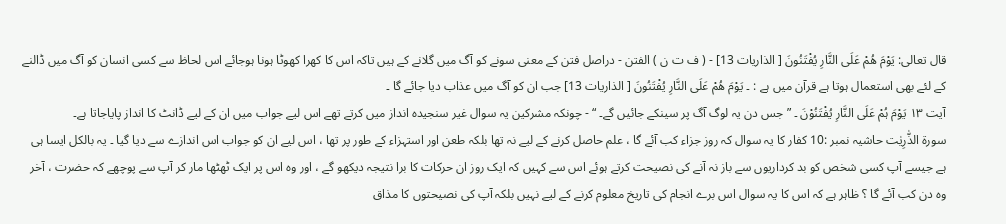قال تعالی: يَوْمَ هُمْ عَلَى النَّارِ يُفْتَنُونَ [ الذاریات 13] - ( ف ت ن ) الفتن - دراصل فتن کے معنی سونے کو آگ میں گلانے کے ہیں تاکہ اس کا کھرا کھوٹا ہونا ہوجائے اس لحاظ سے کسی انسان کو آگ میں ڈالنے کے لئے بھی استعمال ہوتا ہے قرآن میں ہے : ۔ يَوْمَ هُمْ عَلَى النَّارِ يُفْتَنُونَ [ الذاریات 13] جب ان کو آگ میں عذاب دیا جائے گا ۔
آیت ١٣ یَوْمَ ہُمْ عَلَی النَّارِ یُفْتَنُوْنَ ۔ ” جس دن یہ لوگ آگ پر سینکے جائیں گے۔ “ - چونکہ مشرکین یہ سوال غیر سنجیدہ انداز میں کرتے تھے اس لیے جواب میں ان کے لیے ڈانٹ کا انداز پایاجاتا ہے۔
سورة الذّٰرِیٰت حاشیہ نمبر :10 کفار کا یہ سوال کہ روز جزاء کب آئے گا ، علم حاصل کرنے کے لیے نہ تھا بلکہ طعن اور استہزاء کے طور پر تھا ، اس لیے ان کو جواب اس اندازے سے دیا گیا ۔ یہ بالکل ایسا ہی ہے جیسے آپ کسی شخص کو بد کرداریوں سے باز نہ آنے کی نصیحت کرتے ہوئے اس سے کہیں کہ ایک روز ان حرکات کا برا نتیجہ دیکھو گے ، اور وہ اس پر ایک ٹھٹھا مار کر آپ سے پوچھے کہ حضرت ، آخر وہ دن کب آئے گا ؟ ظاہر ہے کہ اس کا یہ سوال اس برے انجام کی تاریخ معلوم کرنے کے لیے نہیں بلکہ آپ کی نصیحتوں کا مذاق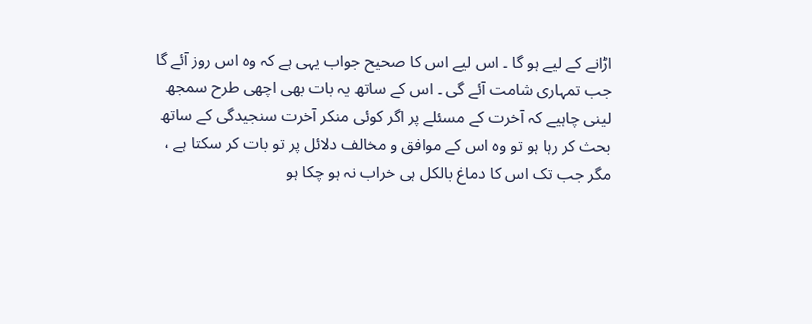اڑانے کے لیے ہو گا ۔ اس لیے اس کا صحیح جواب یہی ہے کہ وہ اس روز آئے گا جب تمہاری شامت آئے گی ۔ اس کے ساتھ یہ بات بھی اچھی طرح سمجھ لینی چاہیے کہ آخرت کے مسئلے پر اگر کوئی منکر آخرت سنجیدگی کے ساتھ بحث کر رہا ہو تو وہ اس کے موافق و مخالف دلائل پر تو بات کر سکتا ہے ، مگر جب تک اس کا دماغ بالکل ہی خراب نہ ہو چکا ہو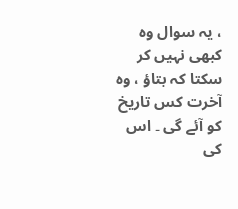، یہ سوال وہ کبھی نہیں کر سکتا کہ بتاؤ ، وہ آخرت کس تاریخ کو آئے گی ۔ اس کی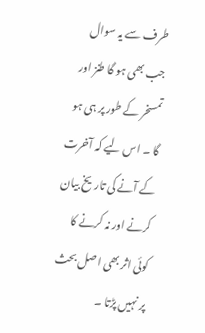طرف سے یہ سوال جب بھی ہو گا طنز اور تمسخر کے طور پر ہی ہو گا ۔ اس لیے کہ آخرت کے آنے کی تاریخ بیان کرنے اور نہ کرنے کا کوئی اثر بھی اصل بحث پر نہیں پڑتا ۔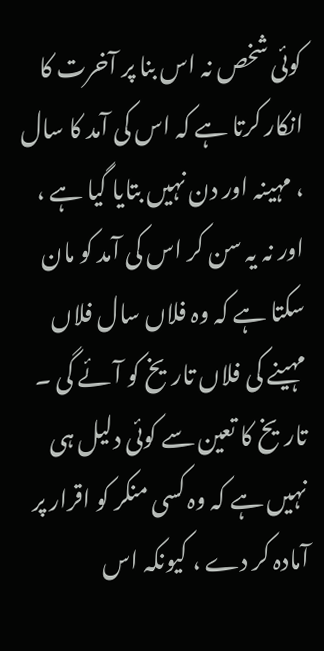کوئی شخص نہ اس بنا پر آخرت کا انکار کرتا ہے کہ اس کی آمد کا سال ، مہینہ اور دن نہیں بتایا گیا ہے ، اور نہ یہ سن کر اس کی آمد کو مان سکتا ہے کہ وہ فلاں سال فلاں مہینے کی فلاں تاریخ کو آئے گی ۔ تاریخ کا تعین سے کوئی دلیل ہی نہیں ہے کہ وہ کسی منکر کو اقرار پر آمادہ کر دے ، کیونکہ اس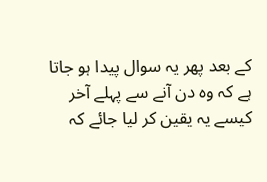کے بعد پھر یہ سوال پیدا ہو جاتا ہے کہ وہ دن آنے سے پہلے آخر کیسے یہ یقین کر لیا جائے کہ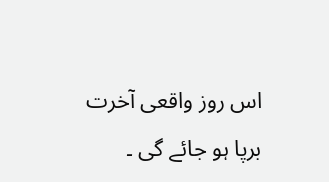اس روز واقعی آخرت برپا ہو جائے گی ۔